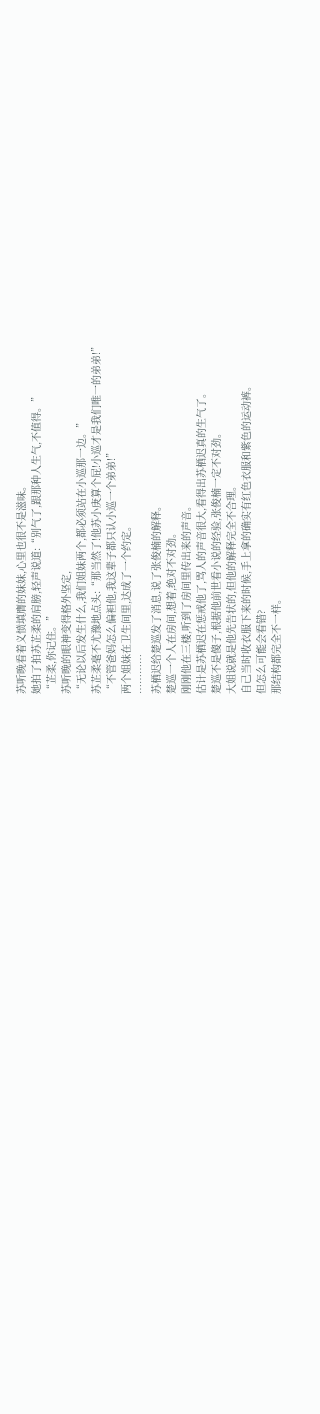苏听晚看着义愤填膺的妹妹,心里也很不是滋味。
她拍了拍苏芷柔的肩膀,轻声说道:“别气了,跟那种人生气,不值得。”
“芷柔,你记住。”
苏听晚的眼神变得格外坚定,
“无论以后发生什么,我们姐妹两个,都必须站在小巡那一边。”
苏芷柔毫不尤豫地点头:“那当然了!他苏小庚算个屁!小巡才是我们唯一的弟弟!”
“不管爸妈怎么偏袒他,我这辈子都只认小巡一个弟弟!”
两个姐妹在卫生间里,达成了一个约定。
…………
苏栖迟给楚巡发了消息,说了张俊楠的解释。
楚巡一个人在房间,想着,绝对不对劲。
刚刚他在三楼,听到了房间里传出来的声音。
估计是苏栖迟在惩戒他了,骂人的声音很大,看得出苏栖迟真的生气了。
楚巡不是傻子,根据他前世看小说的经验,张俊楠一定不对劲。
大姐说就是他先告状的,但他的解释完全不合理。
自己当时收衣服下来的时候,手上拿的确实有红色衣服和紫色的运动裤。
但怎么可能会看错?
那结构都完全不一样。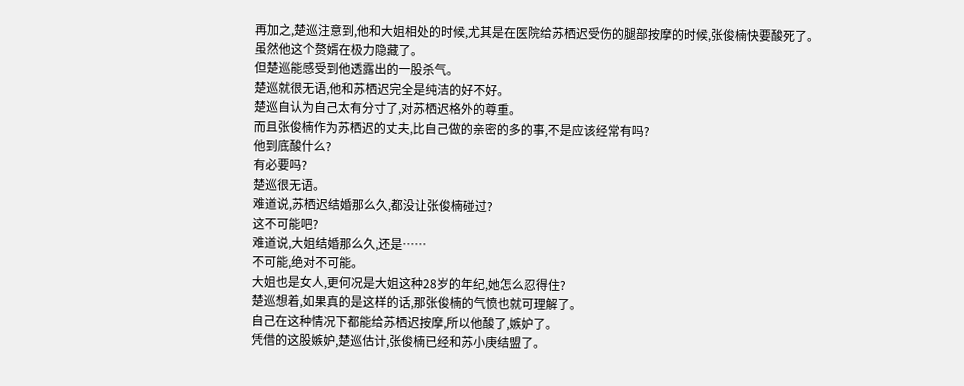再加之,楚巡注意到,他和大姐相处的时候,尤其是在医院给苏栖迟受伤的腿部按摩的时候,张俊楠快要酸死了。
虽然他这个赘婿在极力隐藏了。
但楚巡能感受到他透露出的一股杀气。
楚巡就很无语,他和苏栖迟完全是纯洁的好不好。
楚巡自认为自己太有分寸了,对苏栖迟格外的尊重。
而且张俊楠作为苏栖迟的丈夫,比自己做的亲密的多的事,不是应该经常有吗?
他到底酸什么?
有必要吗?
楚巡很无语。
难道说,苏栖迟结婚那么久,都没让张俊楠碰过?
这不可能吧?
难道说,大姐结婚那么久,还是……
不可能,绝对不可能。
大姐也是女人,更何况是大姐这种28岁的年纪,她怎么忍得住?
楚巡想着,如果真的是这样的话,那张俊楠的气愤也就可理解了。
自己在这种情况下都能给苏栖迟按摩,所以他酸了,嫉妒了。
凭借的这股嫉妒,楚巡估计,张俊楠已经和苏小庚结盟了。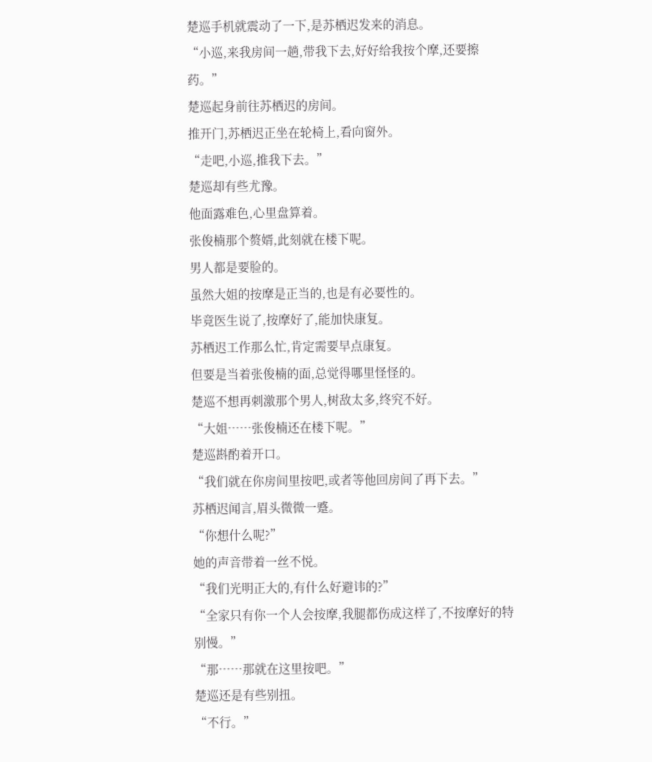楚巡手机就震动了一下,是苏栖迟发来的消息。
“小巡,来我房间一趟,带我下去,好好给我按个摩,还要擦药。”
楚巡起身前往苏栖迟的房间。
推开门,苏栖迟正坐在轮椅上,看向窗外。
“走吧,小巡,推我下去。”
楚巡却有些尤豫。
他面露难色,心里盘算着。
张俊楠那个赘婿,此刻就在楼下呢。
男人都是要脸的。
虽然大姐的按摩是正当的,也是有必要性的。
毕竟医生说了,按摩好了,能加快康复。
苏栖迟工作那么忙,肯定需要早点康复。
但要是当着张俊楠的面,总觉得哪里怪怪的。
楚巡不想再刺激那个男人,树敌太多,终究不好。
“大姐……张俊楠还在楼下呢。”
楚巡斟酌着开口。
“我们就在你房间里按吧,或者等他回房间了再下去。”
苏栖迟闻言,眉头微微一蹙。
“你想什么呢?”
她的声音带着一丝不悦。
“我们光明正大的,有什么好避讳的?”
“全家只有你一个人会按摩,我腿都伤成这样了,不按摩好的特别慢。”
“那……那就在这里按吧。”
楚巡还是有些别扭。
“不行。”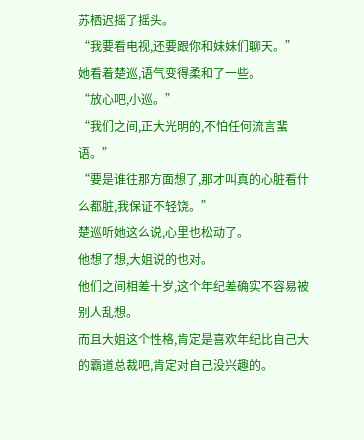苏栖迟摇了摇头。
“我要看电视,还要跟你和妹妹们聊天。”
她看着楚巡,语气变得柔和了一些。
“放心吧,小巡。”
“我们之间,正大光明的,不怕任何流言蜚语。”
“要是谁往那方面想了,那才叫真的心脏看什么都脏,我保证不轻饶。”
楚巡听她这么说,心里也松动了。
他想了想,大姐说的也对。
他们之间相差十岁,这个年纪差确实不容易被别人乱想。
而且大姐这个性格,肯定是喜欢年纪比自己大的霸道总裁吧,肯定对自己没兴趣的。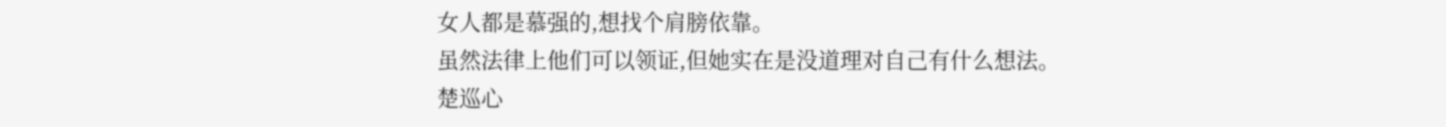女人都是慕强的,想找个肩膀依靠。
虽然法律上他们可以领证,但她实在是没道理对自己有什么想法。
楚巡心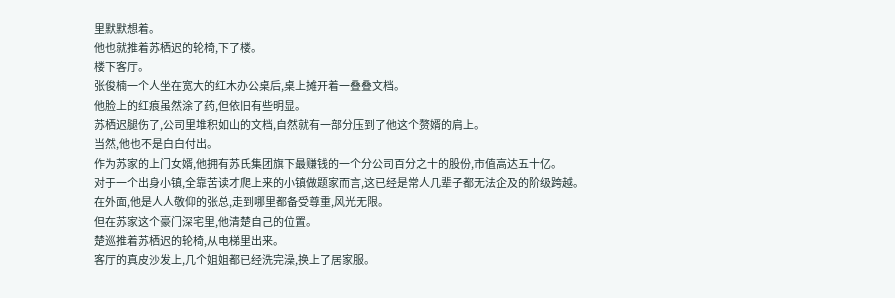里默默想着。
他也就推着苏栖迟的轮椅,下了楼。
楼下客厅。
张俊楠一个人坐在宽大的红木办公桌后,桌上摊开着一叠叠文档。
他脸上的红痕虽然涂了药,但依旧有些明显。
苏栖迟腿伤了,公司里堆积如山的文档,自然就有一部分压到了他这个赘婿的肩上。
当然,他也不是白白付出。
作为苏家的上门女婿,他拥有苏氏集团旗下最赚钱的一个分公司百分之十的股份,市值高达五十亿。
对于一个出身小镇,全靠苦读才爬上来的小镇做题家而言,这已经是常人几辈子都无法企及的阶级跨越。
在外面,他是人人敬仰的张总,走到哪里都备受尊重,风光无限。
但在苏家这个豪门深宅里,他清楚自己的位置。
楚巡推着苏栖迟的轮椅,从电梯里出来。
客厅的真皮沙发上,几个姐姐都已经洗完澡,换上了居家服。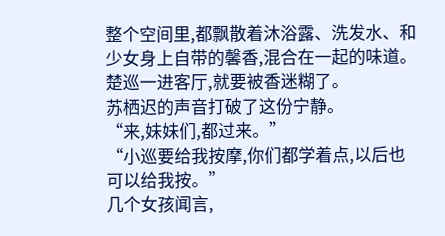整个空间里,都飘散着沐浴露、洗发水、和少女身上自带的馨香,混合在一起的味道。
楚巡一进客厅,就要被香迷糊了。
苏栖迟的声音打破了这份宁静。
“来,妹妹们,都过来。”
“小巡要给我按摩,你们都学着点,以后也可以给我按。”
几个女孩闻言,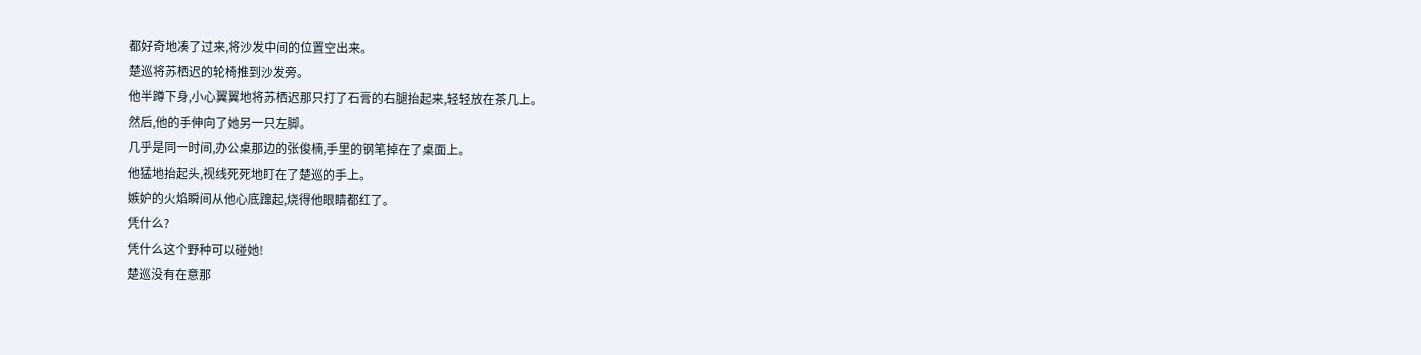都好奇地凑了过来,将沙发中间的位置空出来。
楚巡将苏栖迟的轮椅推到沙发旁。
他半蹲下身,小心翼翼地将苏栖迟那只打了石膏的右腿抬起来,轻轻放在茶几上。
然后,他的手伸向了她另一只左脚。
几乎是同一时间,办公桌那边的张俊楠,手里的钢笔掉在了桌面上。
他猛地抬起头,视线死死地盯在了楚巡的手上。
嫉妒的火焰瞬间从他心底蹿起,烧得他眼睛都红了。
凭什么?
凭什么这个野种可以碰她!
楚巡没有在意那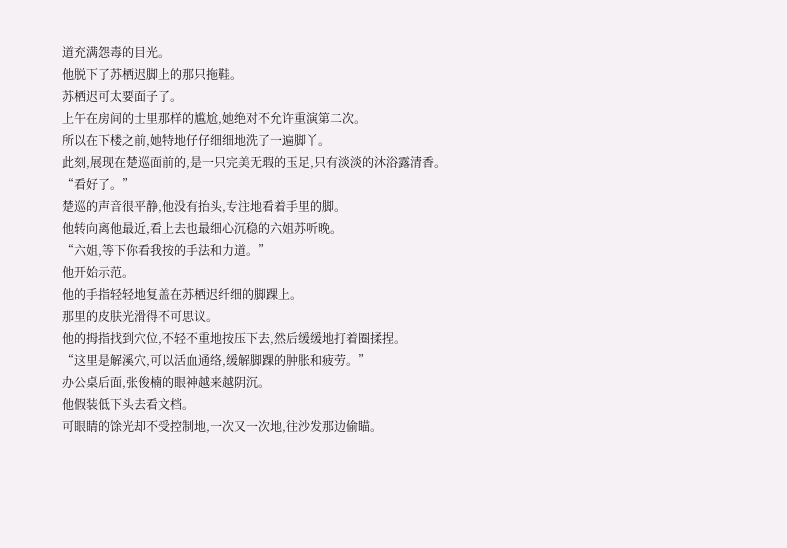道充满怨毒的目光。
他脱下了苏栖迟脚上的那只拖鞋。
苏栖迟可太要面子了。
上午在房间的士里那样的尴尬,她绝对不允许重演第二次。
所以在下楼之前,她特地仔仔细细地洗了一遍脚丫。
此刻,展现在楚巡面前的,是一只完美无瑕的玉足,只有淡淡的沐浴露清香。
“看好了。”
楚巡的声音很平静,他没有抬头,专注地看着手里的脚。
他转向离他最近,看上去也最细心沉稳的六姐苏听晚。
“六姐,等下你看我按的手法和力道。”
他开始示范。
他的手指轻轻地复盖在苏栖迟纤细的脚踝上。
那里的皮肤光滑得不可思议。
他的拇指找到穴位,不轻不重地按压下去,然后缓缓地打着圈揉捏。
“这里是解溪穴,可以活血通络,缓解脚踝的肿胀和疲劳。”
办公桌后面,张俊楠的眼神越来越阴沉。
他假装低下头去看文档。
可眼睛的馀光却不受控制地,一次又一次地,往沙发那边偷瞄。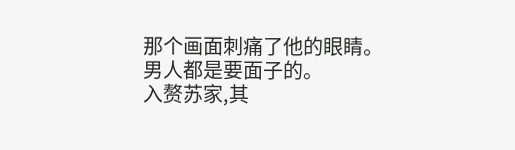那个画面刺痛了他的眼睛。
男人都是要面子的。
入赘苏家,其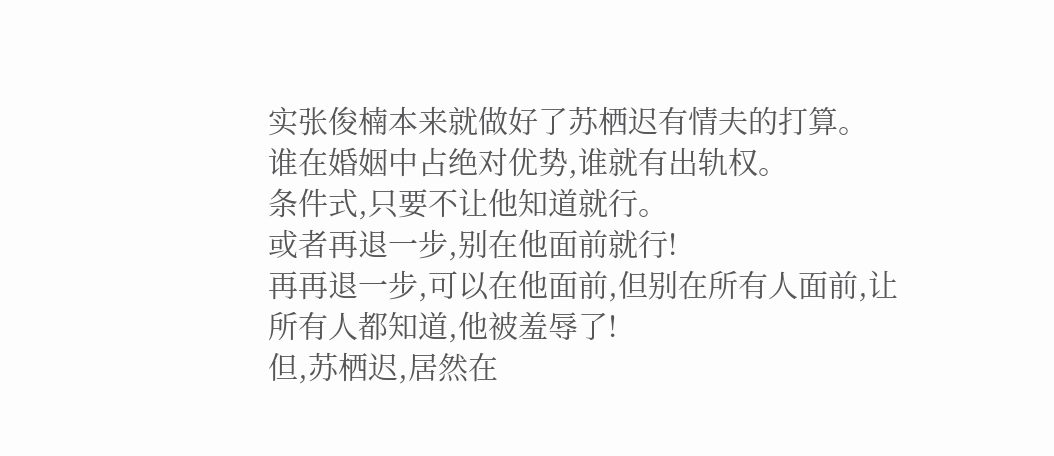实张俊楠本来就做好了苏栖迟有情夫的打算。
谁在婚姻中占绝对优势,谁就有出轨权。
条件式,只要不让他知道就行。
或者再退一步,别在他面前就行!
再再退一步,可以在他面前,但别在所有人面前,让所有人都知道,他被羞辱了!
但,苏栖迟,居然在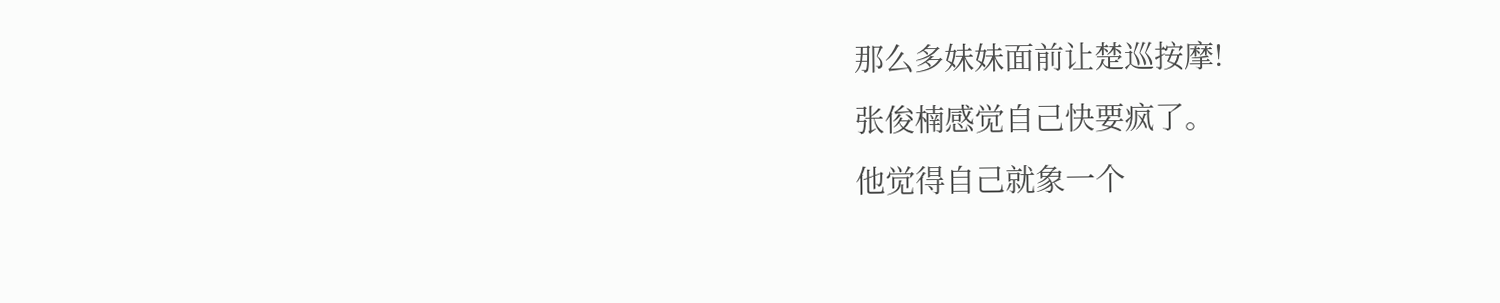那么多妹妹面前让楚巡按摩!
张俊楠感觉自己快要疯了。
他觉得自己就象一个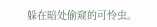躲在暗处偷窥的可怜虫。